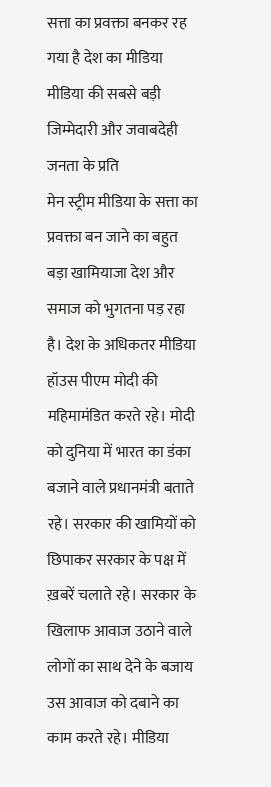सत्ता का प्रवक्ता बनकर रह गया है देश का मीडिया
मीडिया की सबसे बड़ी जिम्मेदारी और जवाबदेही जनता के प्रति
मेन स्ट्रीम मीडिया के सत्ता का प्रवक्ता बन जाने का बहुत बड़ा खामियाजा देश और समाज को भुगतना पड़ रहा है। देश के अधिकतर मीडिया हॉउस पीएम मोदी की महिमामंडित करते रहे। मोदी को दुनिया में भारत का डंका बजाने वाले प्रधानमंत्री बताते रहे। सरकार की खामियों को छिपाकर सरकार के पक्ष में ख़बरें चलाते रहे। सरकार के खिलाफ आवाज उठाने वाले लोगों का साथ देने के बजाय उस आवाज को दबाने का काम करते रहे। मीडिया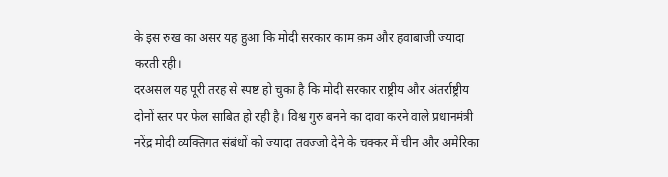के इस रुख का असर यह हुआ कि मोदी सरकार काम क़म और हवाबाजी ज्यादा करती रही।
दरअसल यह पूरी तरह से स्पष्ट हो चुका है कि मोदी सरकार राष्ट्रीय और अंतर्राष्ट्रीय दोनों स्तर पर फेल साबित हो रही है। विश्व गुरु बनने का दावा करने वाले प्रधानमंत्री नरेंद्र मोदी व्यक्तिगत संबंधों को ज्यादा तवज्जो देने के चक्कर में चीन और अमेरिका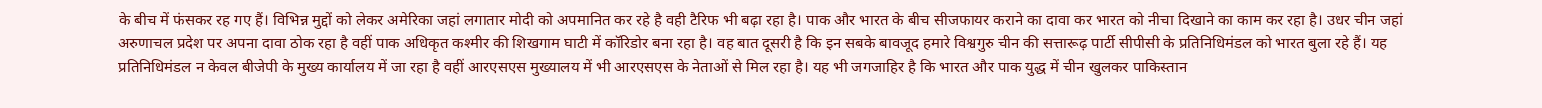के बीच में फंसकर रह गए हैं। विभिन्न मुद्दों को लेकर अमेरिका जहां लगातार मोदी को अपमानित कर रहे है वही टैरिफ भी बढ़ा रहा है। पाक और भारत के बीच सीजफायर कराने का दावा कर भारत को नीचा दिखाने का काम कर रहा है। उधर चीन जहां अरुणाचल प्रदेश पर अपना दावा ठोक रहा है वहीं पाक अधिकृत कश्मीर की शिखगाम घाटी में कॉरिडोर बना रहा है। वह बात दूसरी है कि इन सबके बावजूद हमारे विश्वगुरु चीन की सत्तारूढ़ पार्टी सीपीसी के प्रतिनिधिमंडल को भारत बुला रहे हैं। यह प्रतिनिधिमंडल न केवल बीजेपी के मुख्य कार्यालय में जा रहा है वहीं आरएसएस मुख्यालय में भी आरएसएस के नेताओं से मिल रहा है। यह भी जगजाहिर है कि भारत और पाक युद्ध में चीन खुलकर पाकिस्तान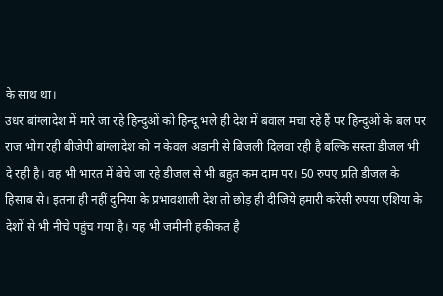के साथ था।
उधर बांग्लादेश में मारे जा रहे हिन्दुओं को हिन्दू भले ही देश में बवाल मचा रहे हैं पर हिन्दुओं के बल पर राज भोग रही बीजेपी बांग्लादेश को न केवल अडानी से बिजली दिलवा रही है बल्कि सस्ता डीजल भी दे रही है। वह भी भारत में बेचे जा रहे डीजल से भी बहुत कम दाम पर। 50 रुपए प्रति डीजल के हिसाब से। इतना ही नहीं दुनिया के प्रभावशाली देश तो छोड़ ही दीजिये हमारी करेंसी रुपया एशिया के देशों से भी नीचे पहुंच गया है। यह भी जमीनी हकीकत है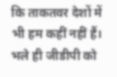कि ताकतवर देशों में भी हम कहीं नहीं हैं। भले ही जीडीपी को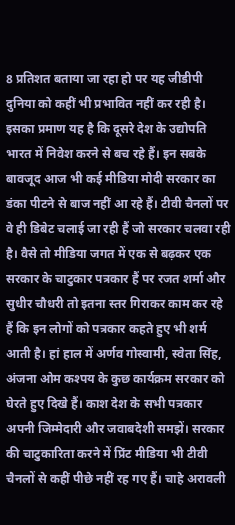8 प्रतिशत बताया जा रहा हो पर यह जीडीपी दुनिया को कहीं भी प्रभावित नहीं कर रही है। इसका प्रमाण यह है कि दूसरे देश के उद्योपति भारत में निवेश करने से बच रहे हैं। इन सबके बावजूद आज भी कई मीडिया मोदी सरकार का डंका पीटने से बाज नहीं आ रहे हैं। टीवी चैनलों पर वे ही डिबेट चलाई जा रही हैं जो सरकार चलवा रही है। वैसे तो मीडिया जगत में एक से बढ़कर एक सरकार के चाटुकार पत्रकार हैं पर रजत शर्मा और सुधीर चौधरी तो इतना स्तर गिराकर काम कर रहे हैं कि इन लोगों को पत्रकार कहते हुए भी शर्म आती है। हां हाल में अर्णव गोस्वामी, स्वेता सिंह, अंजना ओम कश्पय के कुछ कार्यक्रम सरकार को घेरते हुए दिखे हैं। काश देश के सभी पत्रकार अपनी जिम्मेदारी और जवाबदेशी समझें। सरकार की चाटुकारिता करने में प्रिंट मीडिया भी टीवी चैनलों से कहीं पीछे नहीं रह गए हैं। चाहे अरावली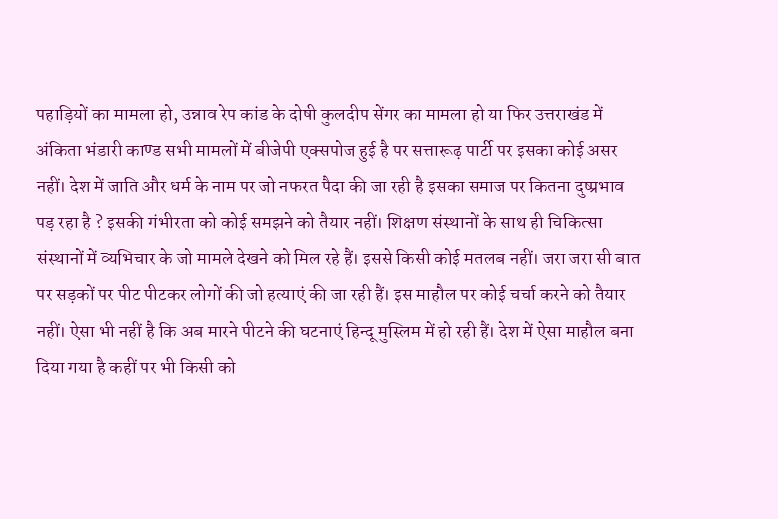पहाड़ियों का मामला हो, उन्नाव रेप कांड के दोषी कुलदीप सेंगर का मामला हो या फिर उत्तराखंड में अंकिता भंडारी काण्ड सभी मामलों में बीजेपी एक्सपोज हुई है पर सत्तारूढ़ पार्टी पर इसका कोई असर नहीं। देश में जाति और धर्म के नाम पर जो नफरत पैदा की जा रही है इसका समाज पर कितना दुष्प्रभाव पड़ रहा है ? इसकी गंभीरता को कोई समझने को तैयार नहीं। शिक्षण संस्थानों के साथ ही चिकित्सा संस्थानों में व्यभिचार के जो मामले देखने को मिल रहे हैं। इससे किसी कोई मतलब नहीं। जरा जरा सी बात पर सड़कों पर पीट पीटकर लोगों की जो हत्याएं की जा रही हैं। इस माहौल पर कोई चर्चा करने को तैयार नहीं। ऐसा भी नहीं है कि अब मारने पीटने की घटनाएं हिन्दू मुस्लिम में हो रही हैं। देश में ऐसा माहौल बना दिया गया है कहीं पर भी किसी को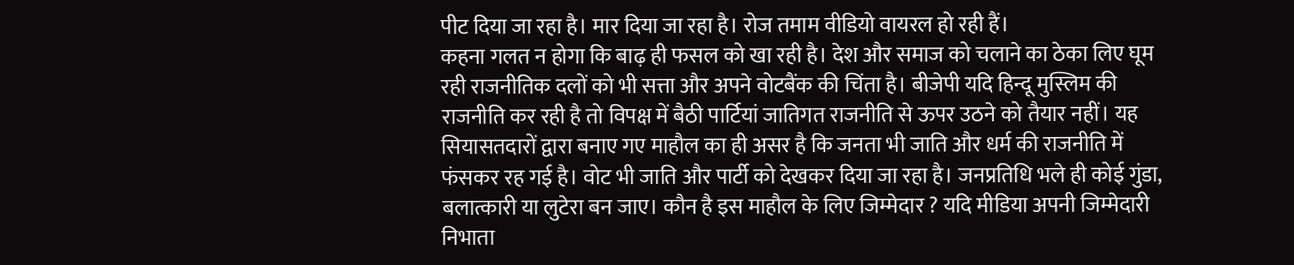पीट दिया जा रहा है। मार दिया जा रहा है। रोज तमाम वीडियो वायरल हो रही हैं।
कहना गलत न होगा कि बाढ़ ही फसल को खा रही है। देश और समाज को चलाने का ठेका लिए घूम रही राजनीतिक दलों को भी सत्ता और अपने वोटबैंक की चिंता है। बीजेपी यदि हिन्दू मुस्लिम की राजनीति कर रही है तो विपक्ष में बैठी पार्टियां जातिगत राजनीति से ऊपर उठने को तैयार नहीं। यह सियासतदारों द्वारा बनाए गए माहौल का ही असर है कि जनता भी जाति और धर्म की राजनीति में फंसकर रह गई है। वोट भी जाति और पार्टी को देखकर दिया जा रहा है। जनप्रतिधि भले ही कोई गुंडा, बलात्कारी या लुटेरा बन जाए। कौन है इस माहौल के लिए जिम्मेदार ? यदि मीडिया अपनी जिम्मेदारी निभाता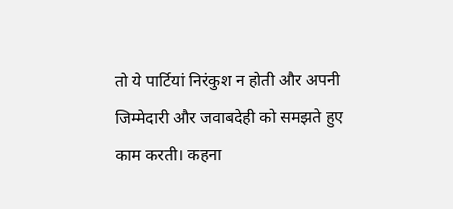तो ये पार्टियां निरंकुश न होती और अपनी जिम्मेदारी और जवाबदेही को समझते हुए काम करती। कहना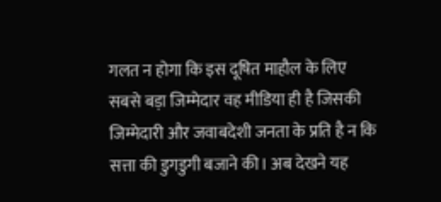गलत न होगा कि इस दूषित माहौल के लिए सबसे बड़ा जिम्मेदार वह मीडिया ही है जिसकी जिम्मेदारी और जवाबदेशी जनता के प्रति है न कि सत्ता की डुगडुगी बजाने की। अब देखने यह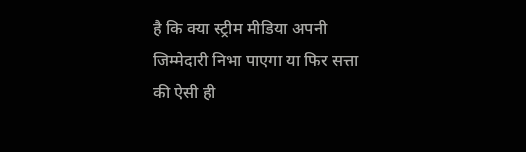है कि क्या स्ट्रीम मीडिया अपनी जिम्मेदारी निभा पाएगा या फिर सत्ता की ऐसी ही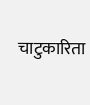चाटुकारिता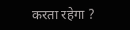करता रहेगा ?